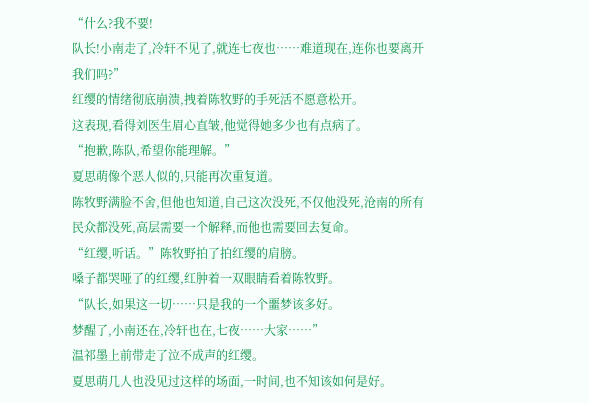“什么?我不要!
队长!小南走了,冷轩不见了,就连七夜也……难道现在,连你也要离开我们吗?”
红缨的情绪彻底崩溃,拽着陈牧野的手死活不愿意松开。
这表现,看得刘医生眉心直皱,他觉得她多少也有点病了。
“抱歉,陈队,希望你能理解。”
夏思萌像个恶人似的,只能再次重复道。
陈牧野满脸不舍,但他也知道,自己这次没死,不仅他没死,沧南的所有民众都没死,高层需要一个解释,而他也需要回去复命。
“红缨,听话。”陈牧野拍了拍红缨的肩膀。
嗓子都哭哑了的红缨,红肿着一双眼睛看着陈牧野。
“队长,如果这一切……只是我的一个噩梦该多好。
梦醒了,小南还在,冷轩也在,七夜……大家……”
温祁墨上前带走了泣不成声的红缨。
夏思萌几人也没见过这样的场面,一时间,也不知该如何是好。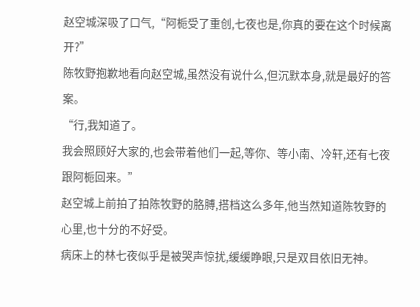赵空城深吸了口气,“阿栀受了重创,七夜也是,你真的要在这个时候离开?”
陈牧野抱歉地看向赵空城,虽然没有说什么,但沉默本身,就是最好的答案。
“行,我知道了。
我会照顾好大家的,也会带着他们一起,等你、等小南、冷轩,还有七夜跟阿栀回来。”
赵空城上前拍了拍陈牧野的胳膊,搭档这么多年,他当然知道陈牧野的心里,也十分的不好受。
病床上的林七夜似乎是被哭声惊扰,缓缓睁眼,只是双目依旧无神。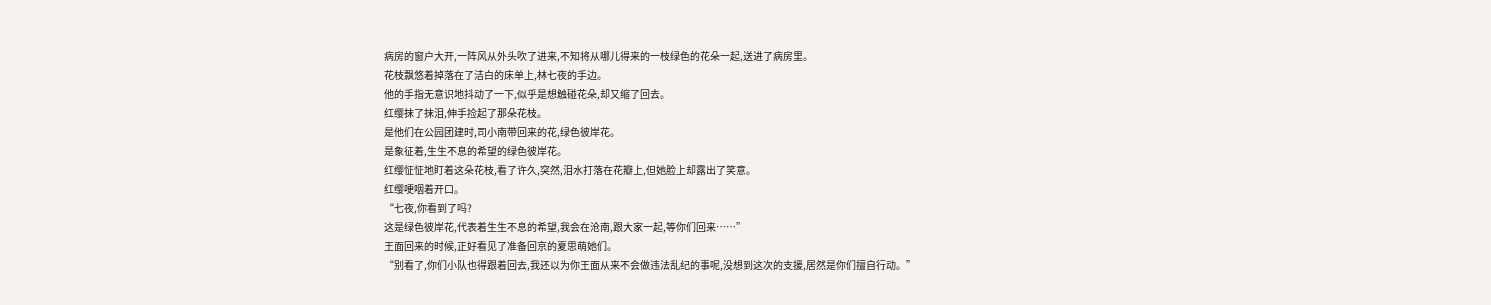病房的窗户大开,一阵风从外头吹了进来,不知将从哪儿得来的一枝绿色的花朵一起,送进了病房里。
花枝飘悠着掉落在了洁白的床单上,林七夜的手边。
他的手指无意识地抖动了一下,似乎是想触碰花朵,却又缩了回去。
红缨抹了抹泪,伸手捡起了那朵花枝。
是他们在公园团建时,司小南带回来的花,绿色彼岸花。
是象征着,生生不息的希望的绿色彼岸花。
红缨怔怔地盯着这朵花枝,看了许久,突然,泪水打落在花瓣上,但她脸上却露出了笑意。
红缨哽咽着开口。
“七夜,你看到了吗?
这是绿色彼岸花,代表着生生不息的希望,我会在沧南,跟大家一起,等你们回来……”
王面回来的时候,正好看见了准备回京的夏思萌她们。
“别看了,你们小队也得跟着回去,我还以为你王面从来不会做违法乱纪的事呢,没想到这次的支援,居然是你们擅自行动。”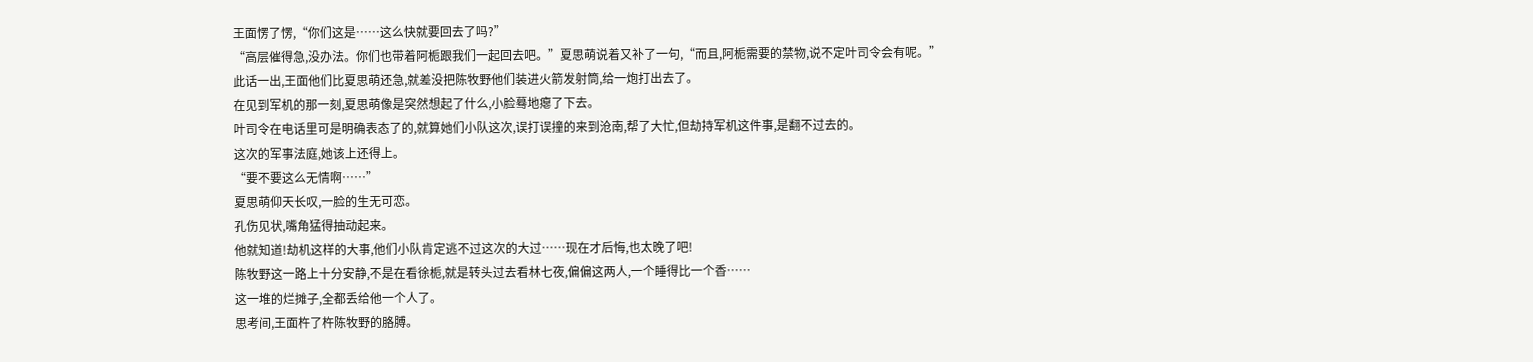王面愣了愣,“你们这是……这么快就要回去了吗?”
“高层催得急,没办法。你们也带着阿栀跟我们一起回去吧。”夏思萌说着又补了一句,“而且,阿栀需要的禁物,说不定叶司令会有呢。”
此话一出,王面他们比夏思萌还急,就差没把陈牧野他们装进火箭发射筒,给一炮打出去了。
在见到军机的那一刻,夏思萌像是突然想起了什么,小脸蓦地瘪了下去。
叶司令在电话里可是明确表态了的,就算她们小队这次,误打误撞的来到沧南,帮了大忙,但劫持军机这件事,是翻不过去的。
这次的军事法庭,她该上还得上。
“要不要这么无情啊……”
夏思萌仰天长叹,一脸的生无可恋。
孔伤见状,嘴角猛得抽动起来。
他就知道!劫机这样的大事,他们小队肯定逃不过这次的大过……现在才后悔,也太晚了吧!
陈牧野这一路上十分安静,不是在看徐栀,就是转头过去看林七夜,偏偏这两人,一个睡得比一个香……
这一堆的烂摊子,全都丢给他一个人了。
思考间,王面杵了杵陈牧野的胳膊。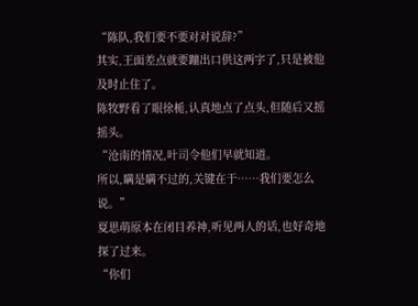“陈队,我们要不要对对说辞?”
其实,王面差点就要蹦出口供这两字了,只是被他及时止住了。
陈牧野看了眼徐栀,认真地点了点头,但随后又摇摇头。
“沧南的情况,叶司令他们早就知道。
所以,瞒是瞒不过的,关键在于……我们要怎么说。”
夏思萌原本在闭目养神,听见两人的话,也好奇地探了过来。
“你们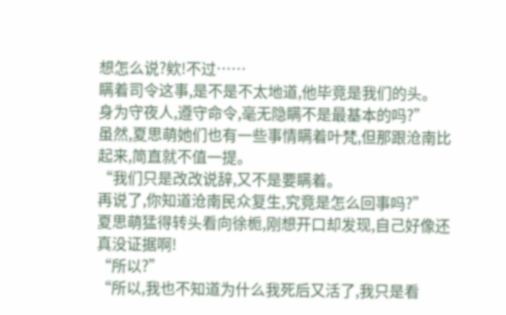想怎么说?欸!不过……
瞒着司令这事,是不是不太地道,他毕竟是我们的头。
身为守夜人,遵守命令,毫无隐瞒不是最基本的吗?”
虽然,夏思萌她们也有一些事情瞒着叶梵,但那跟沧南比起来,简直就不值一提。
“我们只是改改说辞,又不是要瞒着。
再说了,你知道沧南民众复生,究竟是怎么回事吗?”
夏思萌猛得转头看向徐栀,刚想开口却发现,自己好像还真没证据啊!
“所以?”
“所以,我也不知道为什么我死后又活了,我只是看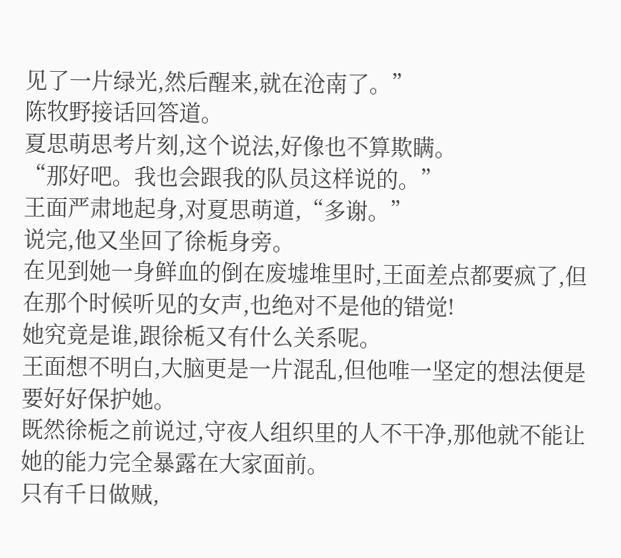见了一片绿光,然后醒来,就在沧南了。”
陈牧野接话回答道。
夏思萌思考片刻,这个说法,好像也不算欺瞒。
“那好吧。我也会跟我的队员这样说的。”
王面严肃地起身,对夏思萌道,“多谢。”
说完,他又坐回了徐栀身旁。
在见到她一身鲜血的倒在废墟堆里时,王面差点都要疯了,但在那个时候听见的女声,也绝对不是他的错觉!
她究竟是谁,跟徐栀又有什么关系呢。
王面想不明白,大脑更是一片混乱,但他唯一坚定的想法便是要好好保护她。
既然徐栀之前说过,守夜人组织里的人不干净,那他就不能让她的能力完全暴露在大家面前。
只有千日做贼,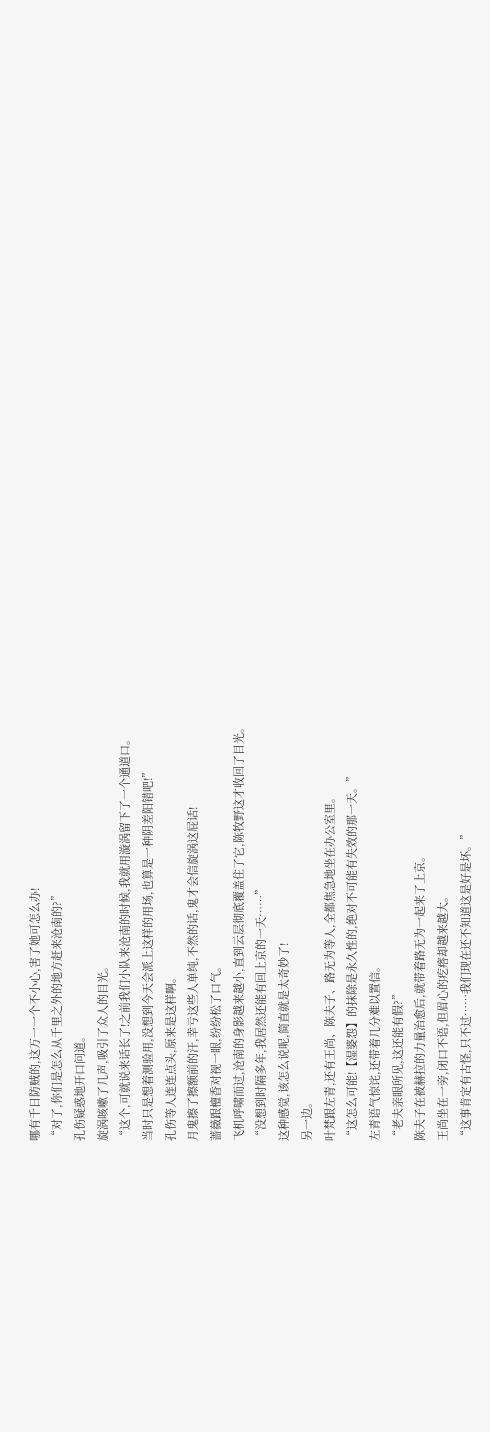哪有千日防贼的,这万一一个不小心,害了她可怎么办!
“对了,你们是怎么从千里之外的地方赶来沧南的?”
孔伤疑惑地开口问道。
旋涡咳嗽了几声,吸引了众人的目光。
“这个,可就说来话长了!之前我们小队来沧南的时候,我就用漩涡留下了一个通道口。
当时只是想着测验用,没想到今天会派上这样的用场,也算是一种阴差阳错吧!”
孔伤等人连连点头,原来是这样啊。
月鬼擦了擦额前的汗,幸亏这些人单纯,不然的话,鬼才会信旋涡这屁话!
蔷薇跟檀香对视一眼,纷纷松了口气。
飞机呼啸而过,沧南的身影越来越小,直到云层彻底覆盖住了它,陈牧野这才收回了目光。
“没想到时隔多年,我居然还能有回上京的一天……”
这种感觉,该怎么说呢,简直就是太奇妙了!
另一边。
叶梵跟左青,还有王尚、陈夫子、路无为等人,全都焦急地坐在办公室里。
“这怎么可能!【湿婆怨】的抹除是永久性的,绝对不可能有失效的那一天。”
左青语气惊诧,还带着几分难以置信。
“老夫亲眼所见,这还能有假?”
陈夫子在被赫拉的力量治愈后,就带着路无为一起来了上京。
王尚坐在一旁,闭口不语,但眉心的疙瘩却越来越大。
“这事肯定有古怪,只不过……我们现在还不知道这是好是坏。”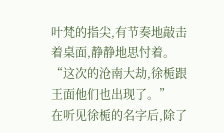叶梵的指尖,有节奏地敲击着桌面,静静地思忖着。
“这次的沧南大劫,徐栀跟王面他们也出现了。”
在听见徐栀的名字后,除了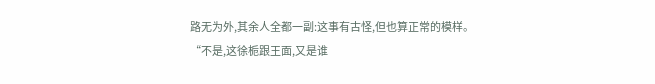路无为外,其余人全都一副:这事有古怪,但也算正常的模样。
“不是,这徐栀跟王面,又是谁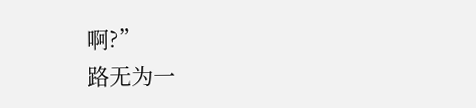啊?”
路无为一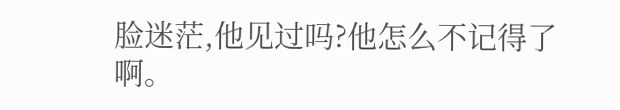脸迷茫,他见过吗?他怎么不记得了啊。